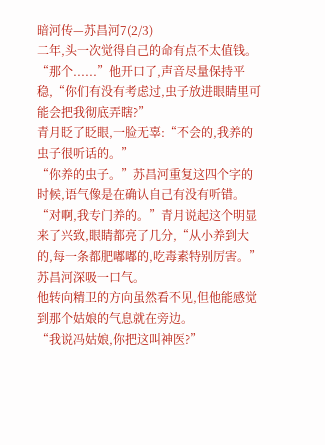暗河传—苏昌河7(2/3)
二年,头一次觉得自己的命有点不太值钱。
“那个......”他开口了,声音尽量保持平稳,“你们有没有考虑过,虫子放进眼睛里可能会把我彻底弄瞎?”
青月眨了眨眼,一脸无辜:“不会的,我养的虫子很听话的。”
“你养的虫子。”苏昌河重复这四个字的时候,语气像是在确认自己有没有听错。
“对啊,我专门养的。”青月说起这个明显来了兴致,眼睛都亮了几分,“从小养到大的,每一条都肥嘟嘟的,吃毒素特别厉害。”
苏昌河深吸一口气。
他转向精卫的方向虽然看不见,但他能感觉到那个姑娘的气息就在旁边。
“我说冯姑娘,你把这叫神医?”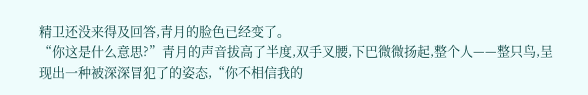精卫还没来得及回答,青月的脸色已经变了。
“你这是什么意思?”青月的声音拔高了半度,双手叉腰,下巴微微扬起,整个人——整只鸟,呈现出一种被深深冒犯了的姿态,“你不相信我的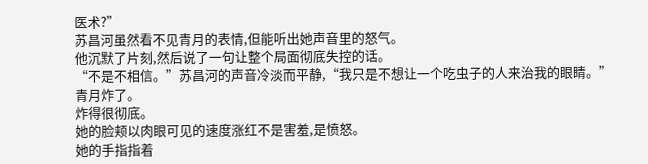医术?”
苏昌河虽然看不见青月的表情,但能听出她声音里的怒气。
他沉默了片刻,然后说了一句让整个局面彻底失控的话。
“不是不相信。”苏昌河的声音冷淡而平静,“我只是不想让一个吃虫子的人来治我的眼睛。”
青月炸了。
炸得很彻底。
她的脸颊以肉眼可见的速度涨红不是害羞,是愤怒。
她的手指指着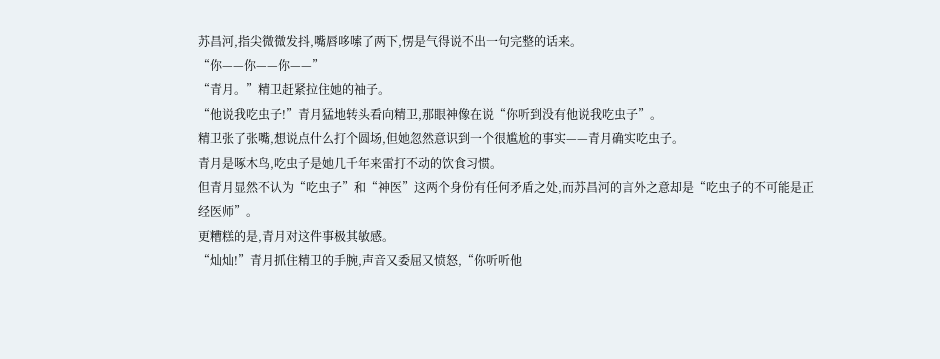苏昌河,指尖微微发抖,嘴唇哆嗦了两下,愣是气得说不出一句完整的话来。
“你——你——你——”
“青月。”精卫赶紧拉住她的袖子。
“他说我吃虫子!”青月猛地转头看向精卫,那眼神像在说“你听到没有他说我吃虫子”。
精卫张了张嘴,想说点什么打个圆场,但她忽然意识到一个很尴尬的事实——青月确实吃虫子。
青月是啄木鸟,吃虫子是她几千年来雷打不动的饮食习惯。
但青月显然不认为“吃虫子”和“神医”这两个身份有任何矛盾之处,而苏昌河的言外之意却是“吃虫子的不可能是正经医师”。
更糟糕的是,青月对这件事极其敏感。
“灿灿!”青月抓住精卫的手腕,声音又委屈又愤怒,“你听听他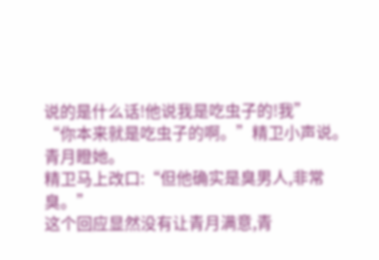说的是什么话!他说我是吃虫子的!我”
“你本来就是吃虫子的啊。”精卫小声说。
青月瞪她。
精卫马上改口:“但他确实是臭男人,非常臭。”
这个回应显然没有让青月满意,青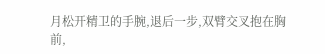月松开精卫的手腕,退后一步,双臂交叉抱在胸前,